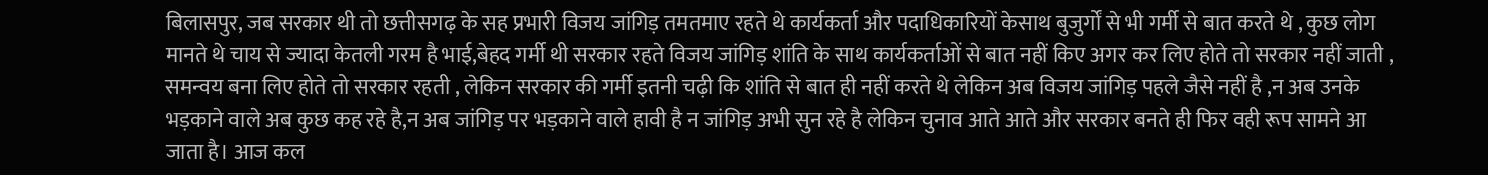बिलासपुर, जब सरकार थी तो छत्तीसगढ़ के सह प्रभारी विजय जांगिड़ तमतमाए रहते थे कार्यकर्ता और पदाधिकारियों केसाथ बुजुर्गों से भी गर्मी से बात करते थे , कुछ लोग मानते थे चाय से ज्यादा केतली गरम है भाई,बेहद गर्मी थी सरकार रहते विजय जांगिड़ शांति के साथ कार्यकर्ताओं से बात नहीं किए अगर कर लिए होते तो सरकार नहीं जाती , समन्वय बना लिए होते तो सरकार रहती , लेकिन सरकार की गर्मी इतनी चढ़ी कि शांति से बात ही नहीं करते थे लेकिन अब विजय जांगिड़ पहले जैसे नहीं है ,न अब उनके भड़काने वाले अब कुछ कह रहे है,न अब जांगिड़ पर भड़काने वाले हावी है न जांगिड़ अभी सुन रहे है लेकिन चुनाव आते आते और सरकार बनते ही फिर वही रूप सामने आ जाता है। आज कल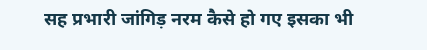सह प्रभारी जांगिड़ नरम कैसे हो गए इसका भी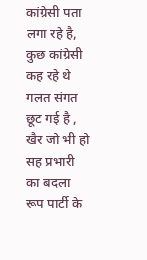कांग्रेसी पता लगा रहे है, कुछ कांग्रेसी कह रहे थे गलत संगत छूट गई है , खैर जो भी हो सह प्रभारी का बदला रूप पार्टी के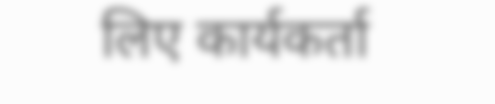लिए कार्यकर्ता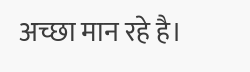अच्छा मान रहे है।